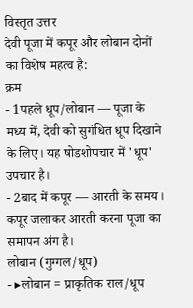विस्तृत उत्तर
देवी पूजा में कपूर और लोबान दोनों का विशेष महत्व है:
क्रम
- 1पहले धूप/लोबान — पूजा के मध्य में, देवी को सुगंधित धूप दिखाने के लिए। यह षोडशोपचार में 'धूप' उपचार है।
- 2बाद में कपूर — आरती के समय। कपूर जलाकर आरती करना पूजा का समापन अंग है।
लोबान (गुग्गल/धूप)
- ▸लोबान = प्राकृतिक राल/धूप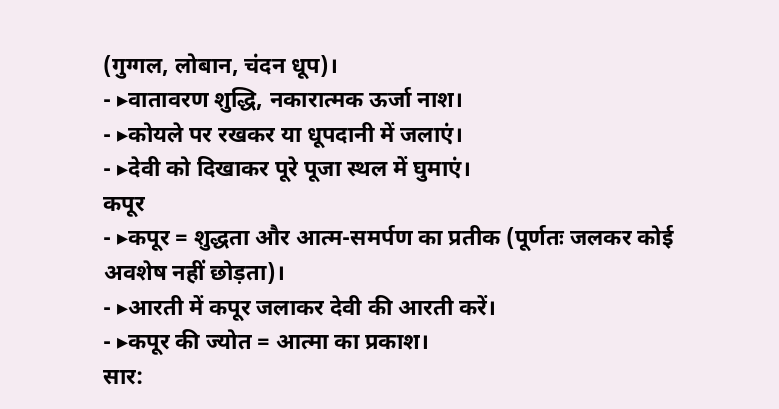(गुग्गल, लोबान, चंदन धूप)।
- ▸वातावरण शुद्धि, नकारात्मक ऊर्जा नाश।
- ▸कोयले पर रखकर या धूपदानी में जलाएं।
- ▸देवी को दिखाकर पूरे पूजा स्थल में घुमाएं।
कपूर
- ▸कपूर = शुद्धता और आत्म-समर्पण का प्रतीक (पूर्णतः जलकर कोई अवशेष नहीं छोड़ता)।
- ▸आरती में कपूर जलाकर देवी की आरती करें।
- ▸कपूर की ज्योत = आत्मा का प्रकाश।
सार: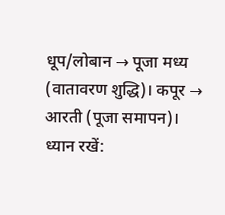धूप/लोबान → पूजा मध्य (वातावरण शुद्धि)। कपूर → आरती (पूजा समापन)।
ध्यान रखें: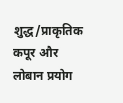शुद्ध/प्राकृतिक कपूर और लोबान प्रयोग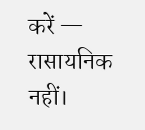करें — रासायनिक नहीं।